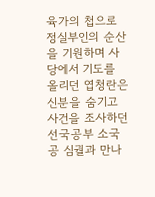육가의 첩으로 정실부인의 순산을 기원하며 사당에서 기도를 올리던 엽청란은 신분을 숨기고 사건을 조사하던 선국공부 소국공 심궐과 만나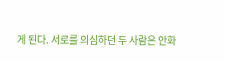게 된다. 서로를 의심하던 두 사람은 안화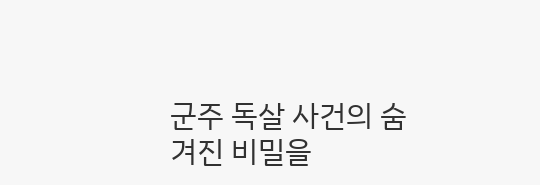군주 독살 사건의 숨겨진 비밀을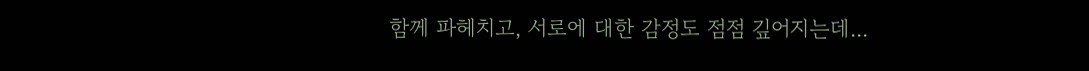함께 파헤치고, 서로에 대한 감정도 점점 깊어지는데...